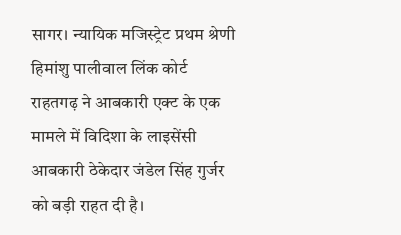सागर। न्यायिक मजिस्ट्रेट प्रथम श्रेणी हिमांशु पालीवाल लिंक कोर्ट राहतगढ़ ने आबकारी एक्ट के एक मामले में विदिशा के लाइसेंसी आबकारी ठेकेदार जंडेल सिंह गुर्जर को बड़ी राहत दी है।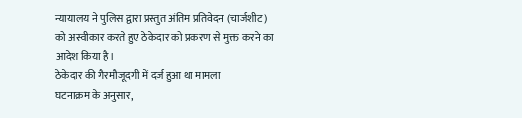न्यायालय ने पुलिस द्वारा प्रस्तुत अंतिम प्रतिवेदन (चार्जशीट) को अस्वीकार करते हुए ठेकेदार को प्रकरण से मुक्त करने का आदेश किया है।
ठेकेदार की गैरमौजूदगी में दर्ज हुआ था मामला
घटनाक्रम के अनुसार,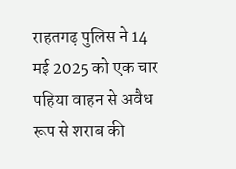राहतगढ़ पुलिस ने 14 मई 2025 को एक चार पहिया वाहन से अवैध रूप से शराब की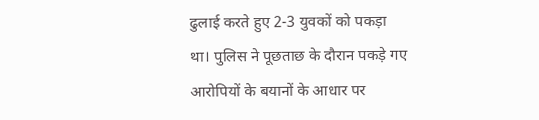ढुलाई करते हुए 2-3 युवकों को पकड़ा था। पुलिस ने पूछताछ के दौरान पकड़े गए आरोपियों के बयानों के आधार पर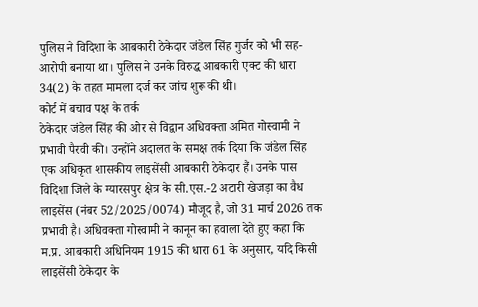पुलिस ने विदिशा के आबकारी ठेकेदार जंडेल सिंह गुर्जर को भी सह-आरोपी बनाया था। पुलिस ने उनके विरुद्ध आबकारी एक्ट की धारा 34(2) के तहत मामला दर्ज कर जांच शुरू की थी।
कोर्ट में बचाव पक्ष के तर्क
ठेकेदार जंडेल सिंह की ओर से विद्वान अधिवक्ता अमित गोस्वामी ने प्रभावी पैरवी की। उन्होंने अदालत के समक्ष तर्क दिया कि जंडेल सिंह एक अधिकृत शासकीय लाइसेंसी आबकारी ठेकेदार हैं। उनके पास विदिशा जिले के ग्यारसपुर क्षेत्र के सी.एस.-2 अटारी खेजड़ा का वैध लाइसेंस (नंबर 52/2025/0074) मौजूद है, जो 31 मार्च 2026 तक प्रभावी है। अधिवक्ता गोस्वामी ने कानून का हवाला देते हुए कहा कि म.प्र. आबकारी अधिनियम 1915 की धारा 61 के अनुसार, यदि किसी लाइसेंसी ठेकेदार के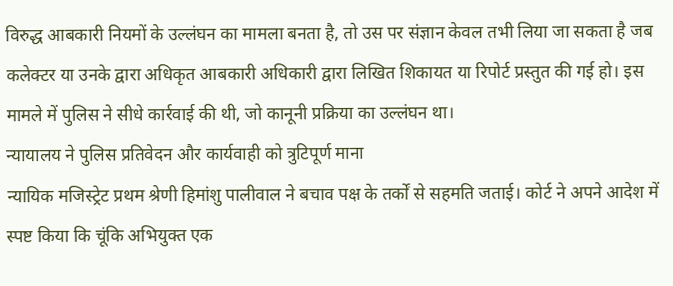विरुद्ध आबकारी नियमों के उल्लंघन का मामला बनता है, तो उस पर संज्ञान केवल तभी लिया जा सकता है जब कलेक्टर या उनके द्वारा अधिकृत आबकारी अधिकारी द्वारा लिखित शिकायत या रिपोर्ट प्रस्तुत की गई हो। इस मामले में पुलिस ने सीधे कार्रवाई की थी, जो कानूनी प्रक्रिया का उल्लंघन था।
न्यायालय ने पुलिस प्रतिवेदन और कार्यवाही को त्रुटिपूर्ण माना
न्यायिक मजिस्ट्रेट प्रथम श्रेणी हिमांशु पालीवाल ने बचाव पक्ष के तर्कों से सहमति जताई। कोर्ट ने अपने आदेश में स्पष्ट किया कि चूंकि अभियुक्त एक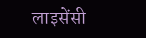लाइसेंसी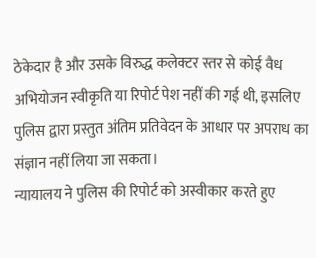ठेकेदार है और उसके विरुद्ध कलेक्टर स्तर से कोई वैध अभियोजन स्वीकृति या रिपोर्ट पेश नहीं की गई थी, इसलिए पुलिस द्वारा प्रस्तुत अंतिम प्रतिवेदन के आधार पर अपराध का संज्ञान नहीं लिया जा सकता।
न्यायालय ने पुलिस की रिपोर्ट को अस्वीकार करते हुए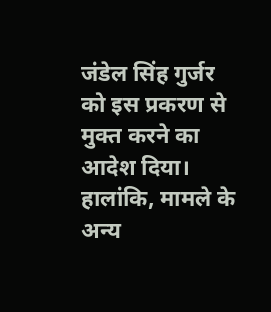जंडेल सिंह गुर्जर को इस प्रकरण से मुक्त करने का आदेश दिया। हालांकि, मामले के अन्य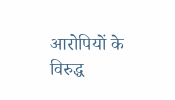आरोपियों के विरुद्ध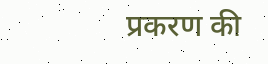प्रकरण की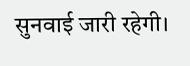सुनवाई जारी रहेगी।